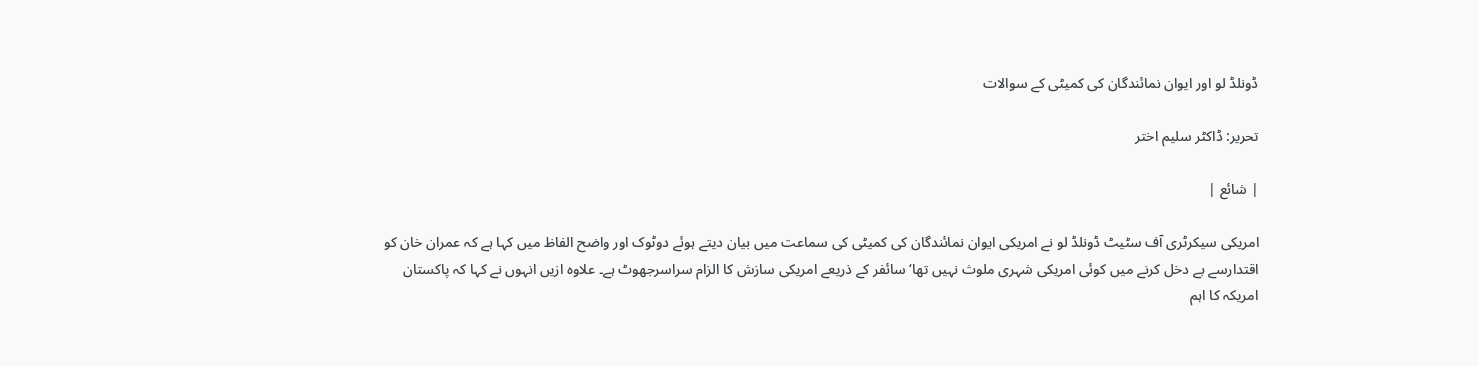ڈونلڈ لو اور ایوان نمائندگان کی کمیٹی کے سوالات

تحریر: ڈاکٹر سلیم اختر

| شائع |

امریکی سیکرٹری آف سٹیٹ ڈونلڈ لو نے امریکی ایوان نمائندگان کی کمیٹی کی سماعت میں بیان دیتے ہوئے دوٹوک اور واضح الفاظ میں کہا ہے کہ عمران خان کو اقتدارسے بے دخل کرنے میں کوئی امریکی شہری ملوث نہیں تھا‘ سائفر کے ذریعے امریکی سازش کا الزام سراسرجھوٹ ہے۔ علاوہ ازیں انہوں نے کہا کہ پاکستان امریکہ کا اہم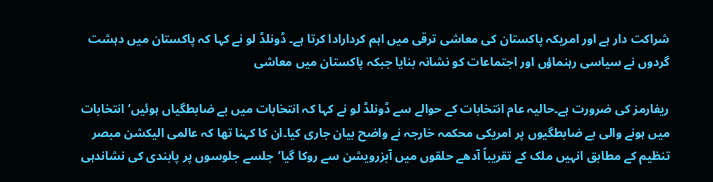شراکت دار ہے اور امریکہ پاکستان کی معاشی ترقی میں اہم کردارادا کرتا ہے۔ ڈونلڈ لو نے کہا کہ پاکستان میں دہشت گردوں نے سیاسی رہنماؤں اور اجتماعات کو نشانہ بنایا جبکہ پاکستان میں معاشی

ریفارمز کی ضرورت ہے۔حالیہ عام انتخابات کے حوالے سے ڈونلڈ لو نے کہا کہ انتخابات میں بے ضابطگیاں ہوئیں‘ انتخابات میں ہونے والی بے ضابطگیوں پر امریکی محکمہ خارجہ نے واضح بیان جاری کیا۔ان کا کہنا تھا کہ عالمی الیکشن مبصر تنظیم کے مطابق انہیں ملک کے تقریباً آدھے حلقوں میں آبزرویشن سے روکا گیا‘جلسے جلوسوں پر پابندی کی نشاندہی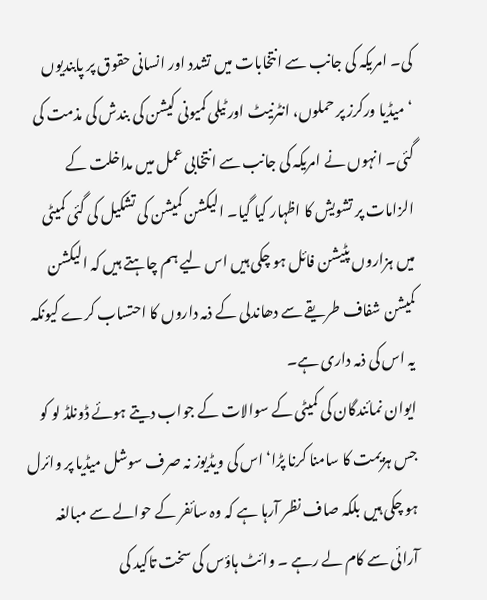کی۔ امریکہ کی جانب سے انتخابات میں تشدد اور انسانی حقوق پر پابندیوں ‘میڈیا ورکرز پر حملوں، انٹرنیٹ اور ٹیلی کمیونی کیشن کی بندش کی مذمت کی گئی۔ انہوں نے امریکہ کی جانب سے انتخابی عمل میں مداخلت کے الزامات پر تشویش کا اظہار کیا گیا۔ الیکشن کمیشن کی تشکیل کی گئی کمیٹی میں ہزاروں پٹیشن فائل ہو چکی ہیں اس لیے ہم چاہتے ہیں کہ الیکشن کمیشن شفاف طریقے سے دھاندلی کے ذمہ داروں کا احتساب کرے کیونکہ یہ اس کی ذمہ داری ہے۔
ایوان نمائندگان کی کمیٹی کے سوالات کے جواب دیتے ہوئے ڈونلڈ لو کو جس ہزیمت کا سامنا کرنا پڑا‘ اس کی ویڈیوز نہ صرف سوشل میڈیا پر وائرل ہو چکی ہیں بلکہ صاف نظر آرہا ہے کہ وہ سائفر کے حوالے سے مبالغہ آرائی سے کام لے رہے ۔ وائٹ ہاؤس کی سخت تاکید کی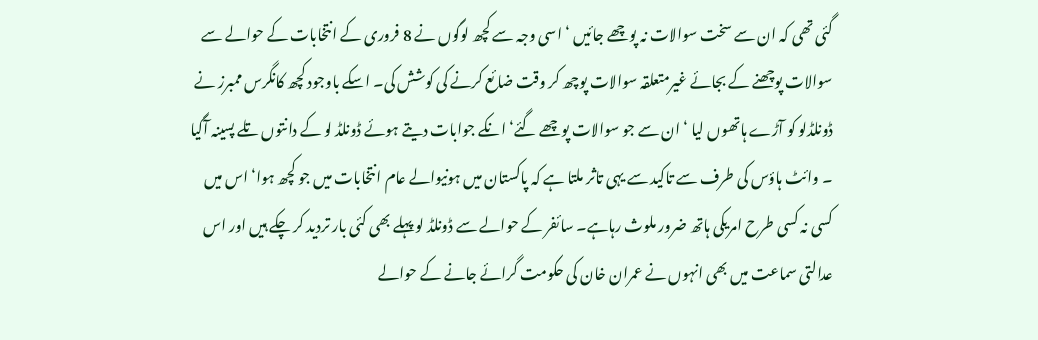گئی تھی کہ ان سے سخت سوالات نہ پوچھے جائیں ‘ اسی وجہ سے کچھ لوگوں نے 8 فروری کے انتخابات کے حوالے سے سوالات پوچھنے کے بجائے غیرمتعلقہ سوالات پوچھ کر وقت ضائع کرنے کی کوشش کی۔ اسکے باوجود کچھ کانگرس ممبرز نے ڈونلڈلو کو آڑے ہاتھوں لیا ‘ ان سے جو سوالات پوچھے گئے‘ انکے جوابات دیتے ہوئے ڈونلڈ لو کے دانتوں تلے پسینہ آگیا ۔ وائٹ ہاؤس کی طرف سے تاکید سے یہی تاثر ملتا ہے کہ پاکستان میں ہونیوالے عام انتخابات میں جو کچھ ہوا‘ اس میں کسی نہ کسی طرح امریکی ہاتھ ضرور ملوث رہاہے۔ سائفر کے حوالے سے ڈونلڈ لو پہلے بھی کئی بار تردید کر چکے ہیں اور اس عدالتی سماعت میں بھی انہوں نے عمران خان کی حکومت گرائے جانے کے حوالے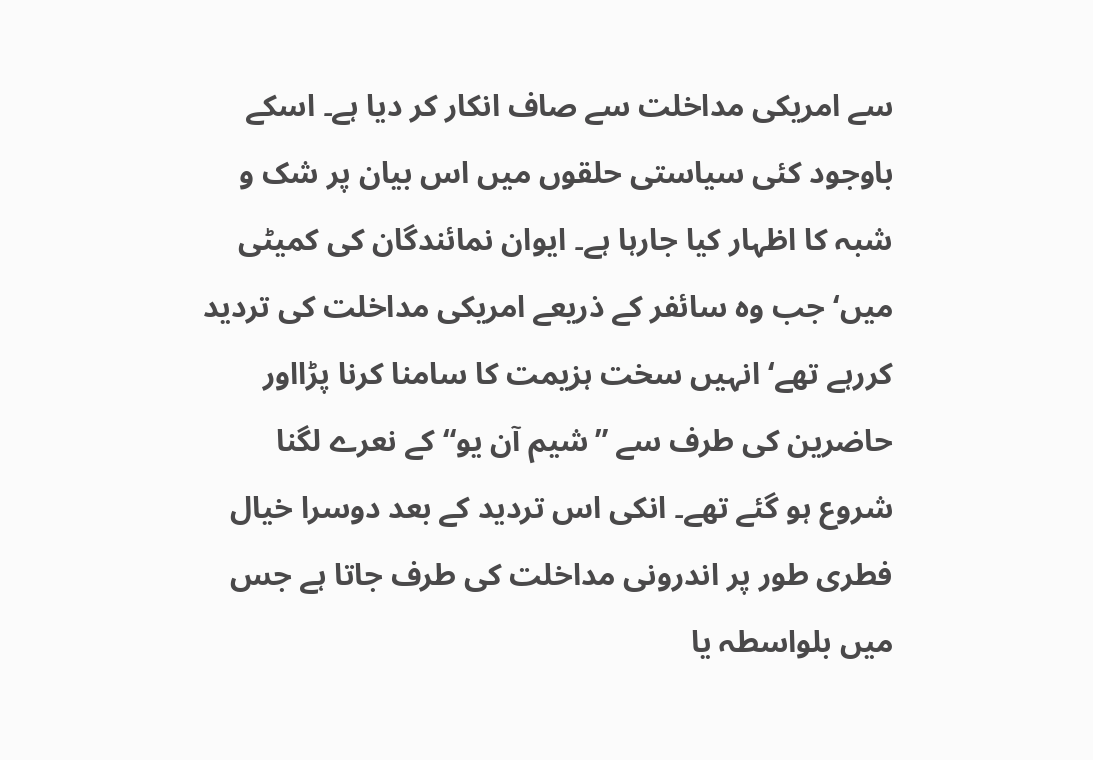سے امریکی مداخلت سے صاف انکار کر دیا ہے۔ اسکے باوجود کئی سیاستی حلقوں میں اس بیان پر شک و شبہ کا اظہار کیا جارہا ہے۔ ایوان نمائندگان کی کمیٹی میں‘ جب وہ سائفر کے ذریعے امریکی مداخلت کی تردید کررہے تھے‘ انہیں سخت ہزیمت کا سامنا کرنا پڑااور حاضرین کی طرف سے ”شیم آن یو“ کے نعرے لگنا شروع ہو گئے تھے۔ انکی اس تردید کے بعد دوسرا خیال فطری طور پر اندرونی مداخلت کی طرف جاتا ہے جس میں بلواسطہ یا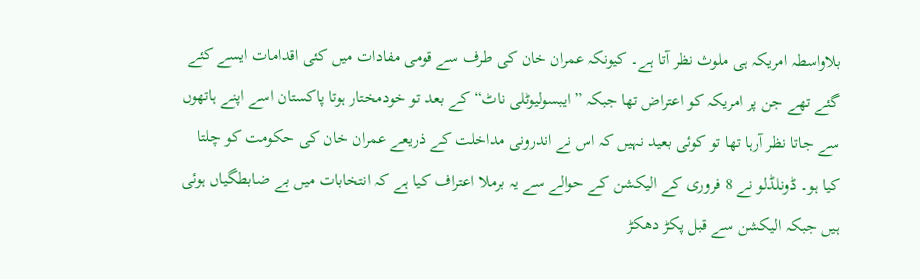بلاواسطہ امریکہ ہی ملوث نظر آتا ہے۔ کیونکہ عمران خان کی طرف سے قومی مفادات میں کئی اقدامات ایسے کئے گئے تھے جن پر امریکہ کو اعتراض تھا جبکہ ”ایبسولیوٹلی ناٹ“کے بعد تو خودمختار ہوتا پاکستان اسے اپنے ہاتھوں سے جاتا نظر آرہا تھا تو کوئی بعید نہیں کہ اس نے اندرونی مداخلت کے ذریعے عمران خان کی حکومت کو چلتا کیا ہو۔ ڈونلڈلو نے 8 فروری کے الیکشن کے حوالے سے یہ برملا اعتراف کیا ہے کہ انتخابات میں بے ضابطگیاں ہوئی ہیں جبکہ الیکشن سے قبل پکڑ دھکڑ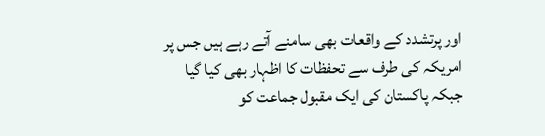اور پرتشدد کے واقعات بھی سامنے آتے رہے ہیں جس پر امریکہ کی طرف سے تحفظات کا اظہار بھی کیا گیا جبکہ پاکستان کی ایک مقبول جماعت کو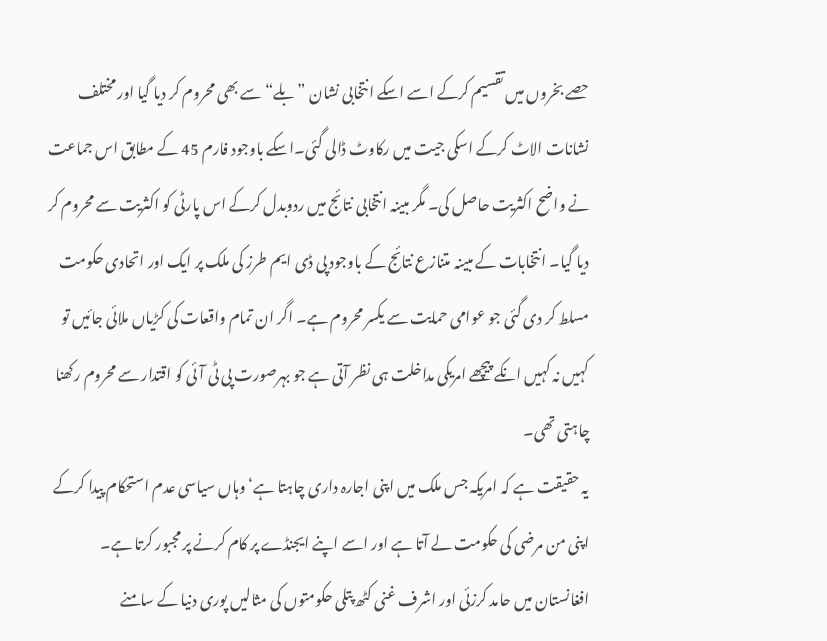حصے بخروں میں تقسیم کرکے اسے اسکے انتخابی نشان ”بلے“ سے بھی محروم کر دیا گیا اور مختلف نشانات الاٹ کرکے اسکی جیت میں رکاوٹ ڈالی گئی۔اسکے باوجود فارم 45 کے مطابق اس جماعت نے واضح اکثریت حاصل کی۔ مگر مبینہ انتخابی نتائج میں ردوبدل کرکے اس پارٹی کو اکثریت سے محروم کر دیا گیا۔ انتخابات کے مبینہ متنازع نتائج کے باوجود پی ڈی ایم طرز کی ملک پر ایک اور اتحادی حکومت مسلط کر دی گئی جو عوامی حمایت سے یکسر محروم ہے۔ اگر ان تمام واقعات کی کڑیاں ملائی جائیں تو کہیں نہ کہیں انکے پیچھے امریکی مداخلت ہی نظر آتی ہے جو بہرصورت پی ٹی آئی کو اقتدار سے محروم رکھنا چاہتی تھی۔
یہ حقیقت ہے کہ امریکہ جس ملک میں اپنی اجارہ داری چاہتا ہے‘ وہاں سیاسی عدم استحکام پیدا کرکے اپنی من مرضی کی حکومت لے آتا ہے اور اسے اپنے ایجنڈے پر کام کرنے پر مجبور کرتا ہے۔ افغانستان میں حامد کرزئی اور اشرف غنی کٹھ پتلی حکومتوں کی مثالیں پوری دنیا کے سامنے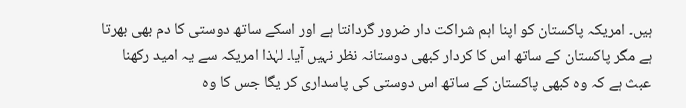ہیں۔ امریکہ پاکستان کو اپنا اہم شراکت دار ضرور گردانتا ہے اور اسکے ساتھ دوستی کا دم بھی بھرتا ہے مگر پاکستان کے ساتھ اس کا کردار کبھی دوستانہ نظر نہیں آیا۔ لہٰذا امریکہ سے یہ امید رکھنا عبث ہے کہ وہ کبھی پاکستان کے ساتھ اس دوستی کی پاسداری کر یگا جس کا وہ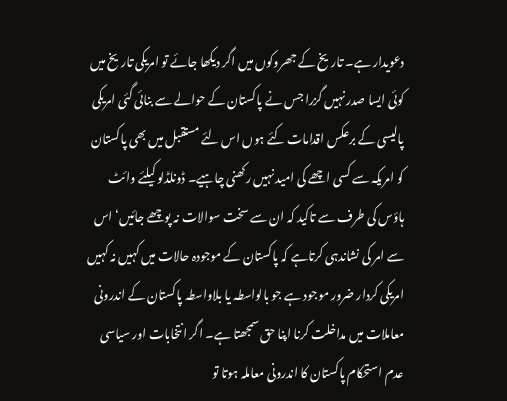دعویدار ہے۔ تاریخ کے جھروکوں میں اگر دیکھا جائے تو امریکی تاریخ میں کوئی ایسا صدر نہیں گزرا جس نے پاکستان کے حوالے سے بنائی گئی امریکی پالیسی کے برعکس اقدامات کئے ہوں اس لئے مستقبل میں بھی پاکستان کو امریکہ سے کسی اچھے کی امید نہیں رکھنی چاہیے۔ ڈونلڈلو کیلئے وائٹ ہاؤس کی طرف سے تاکید کہ ان سے سخت سوالات نہ پوچھے جائیں‘ اس سے امر کی نشاندہی کرتاہے کہ پاکستان کے موجودہ حالات میں کہیں نہ کہیں امریکی کردار ضرور موجود ہے جو بالواسطہ یا بلاواسطہ پاکستان کے اندرونی معاملات میں مداخلت کرنا اپنا حق سمجھتا ہے۔ اگر انتخابات اور سیاسی عدم استحکام پاکستان کا اندرونی معاملہ ہوتا تو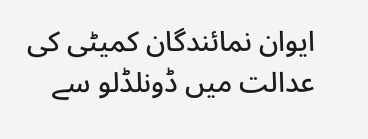ایوان نمائندگان کمیٹی کی عدالت میں ڈونلڈلو سے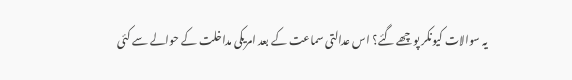یہ سوالات کیونکر پوچھے گئے؟ اس عدالتی سماعت کے بعد امریکی مداخلت کے حوالے سے کئی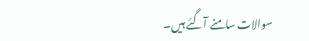سوالات سامنے آگئے ہیں۔